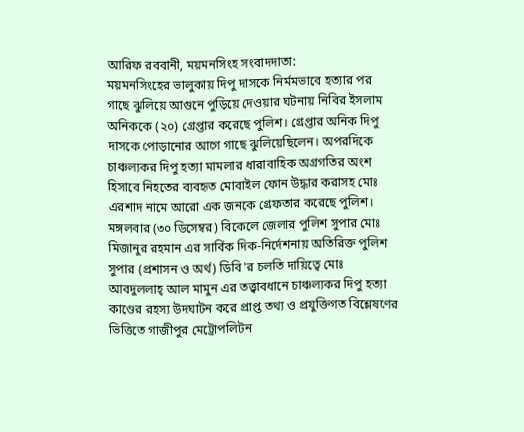আরিফ রববানী, ময়মনসিংহ সংবাদদাতা:
ময়মনসিংহের ভালুকায় দিপু দাসকে নির্মমভাবে হত্যার পর গাছে ঝুলিয়ে আগুনে পুড়িয়ে দেওয়ার ঘটনায় নিবির ইসলাম অনিককে (২০) গ্রেপ্তার করেছে পুলিশ। গ্রেপ্তার অনিক দিপু দাসকে পোড়ানোর আগে গাছে ঝুলিয়েছিলেন। অপরদিকে চাঞ্চল্যকর দিপু হত্যা মামলার ধারাবাহিক অগ্রগতির অংশ হিসাবে নিহতের ব্যবহৃত মোবাইল ফোন উদ্ধার করাসহ মোঃ এরশাদ নামে আরো এক জনকে গ্রেফতার করেছে পুলিশ।
মঙ্গলবার (৩০ ডিসেম্বর) বিকেলে জেলার পুলিশ সুপার মোঃ মিজানুর রহমান এর সার্বিক দিক-নির্দেশনায় অতিরিক্ত পুলিশ সুপার (প্রশাসন ও অর্থ) ডিবি'র চলতি দায়িত্বে মোঃ আবদুললাহ্ আল মামুন এর তত্ত্বাবধানে চাঞ্চল্যকর দিপু হত্যা কাণ্ডের রহস্য উদঘাটন করে প্রাপ্ত তথ্য ও প্রযুক্তিগত বিশ্লেষণের ভিত্তিতে গাজীপুর মেট্রোপলিটন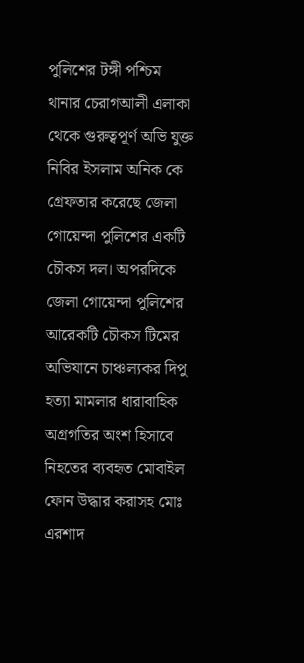পুলিশের টঙ্গী পশ্চিম থানার চেরাগআলী এলাকা থেকে গুরুত্বপূর্ণ অভি যুক্ত নিবির ইসলাম অনিক কে গ্রেফতার করেছে জেলা গোয়েন্দা পুলিশের একটি চৌকস দল। অপরদিকে জেলা গোয়েন্দা পুলিশের আরেকটি চৌকস টিমের অভিযানে চাঞ্চল্যকর দিপু হত্যা মামলার ধারাবাহিক অগ্রগতির অংশ হিসাবে নিহতের ব্যবহৃত মোবাইল ফোন উদ্ধার করাসহ মোঃ এরশাদ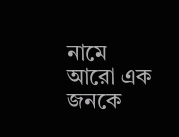নামে আরো এক জনকে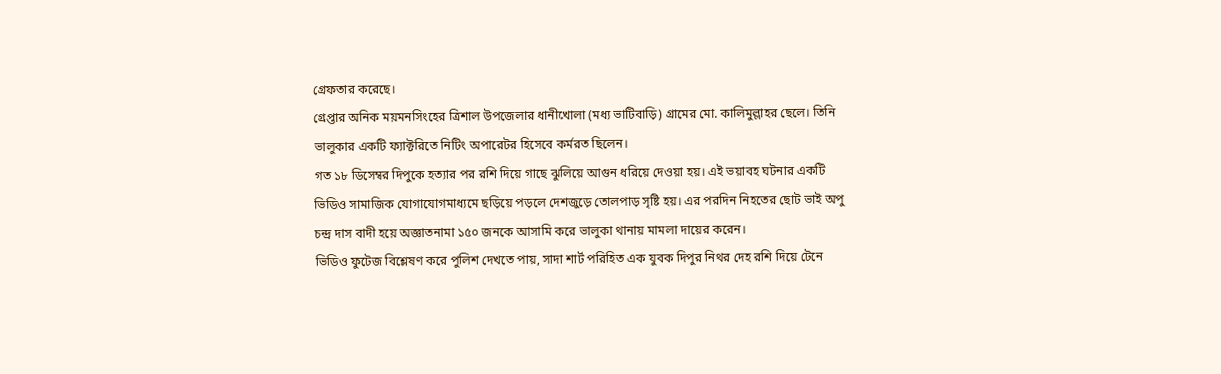গ্রেফতার করেছে।
গ্রেপ্তার অনিক ময়মনসিংহের ত্রিশাল উপজেলার ধানীখোলা (মধ্য ভাটিবাড়ি) গ্রামের মো. কালিমুল্লাহর ছেলে। তিনি ভালুকার একটি ফ্যাক্টরিতে নিটিং অপারেটর হিসেবে কর্মরত ছিলেন।
গত ১৮ ডিসেম্বর দিপুকে হত্যার পর রশি দিয়ে গাছে ঝুলিয়ে আগুন ধরিয়ে দেওয়া হয়। এই ভয়াবহ ঘটনার একটি ভিডিও সামাজিক যোগাযোগমাধ্যমে ছড়িয়ে পড়লে দেশজুড়ে তোলপাড় সৃষ্টি হয়। এর পরদিন নিহতের ছোট ভাই অপু চন্দ্র দাস বাদী হয়ে অজ্ঞাতনামা ১৫০ জনকে আসামি করে ভালুকা থানায় মামলা দায়ের করেন।
ভিডিও ফুটেজ বিশ্লেষণ করে পুলিশ দেখতে পায়, সাদা শার্ট পরিহিত এক যুবক দিপুর নিথর দেহ রশি দিয়ে টেনে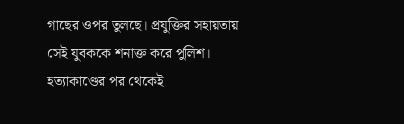গাছের ওপর তুলছে। প্রযুক্তির সহায়তায় সেই যুবককে শনাক্ত করে পুলিশ।
হত্যাকাণ্ডের পর থেকেই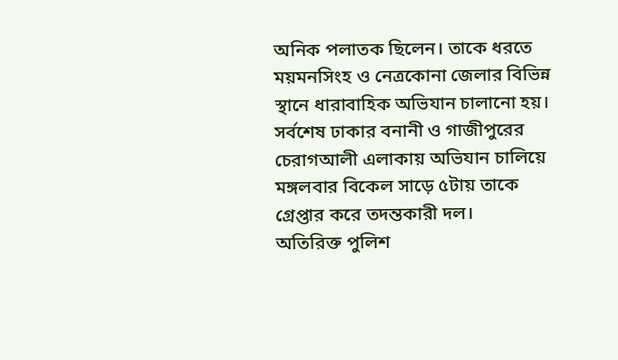অনিক পলাতক ছিলেন। তাকে ধরতে ময়মনসিংহ ও নেত্রকোনা জেলার বিভিন্ন স্থানে ধারাবাহিক অভিযান চালানো হয়। সর্বশেষ ঢাকার বনানী ও গাজীপুরের চেরাগআলী এলাকায় অভিযান চালিয়ে মঙ্গলবার বিকেল সাড়ে ৫টায় তাকে গ্রেপ্তার করে তদন্তকারী দল।
অতিরিক্ত পুলিশ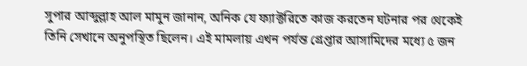সুপার আব্দুল্লাহ আল মামুন জানান, অনিক যে ফ্যাক্টরিতে কাজ করতেন ঘটনার পর থেকেই তিনি সেখানে অনুপস্থিত ছিলেন। এই মামলায় এখন পর্যন্ত গ্রেপ্তার আসামিদের মধ্যে ৫ জন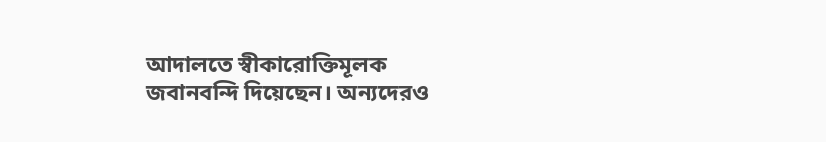আদালতে স্বীকারোক্তিমূলক জবানবন্দি দিয়েছেন। অন্যদেরও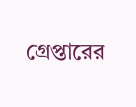গ্রেপ্তারের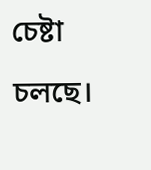চেষ্টা চলছে।